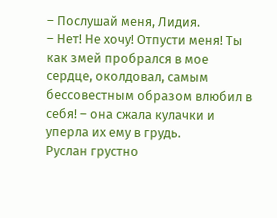– Послушай меня, Лидия.
– Нет! Не хочу! Отпусти меня! Ты как змей пробрался в мое сердце, околдовал, самым бессовестным образом влюбил в себя! – она сжала кулачки и уперла их ему в грудь.
Руслан грустно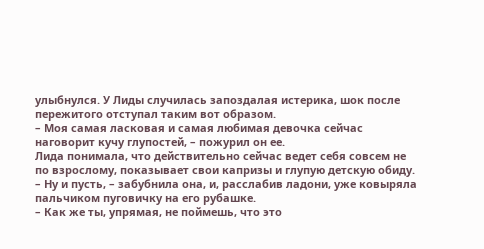улыбнулся. У Лиды случилась запоздалая истерика, шок после пережитого отступал таким вот образом.
– Моя самая ласковая и самая любимая девочка сейчас наговорит кучу глупостей, – пожурил он ее.
Лида понимала, что действительно сейчас ведет себя совсем не по взрослому, показывает свои капризы и глупую детскую обиду.
– Ну и пусть, – забубнила она, и, расслабив ладони, уже ковыряла пальчиком пуговичку на его рубашке.
– Как же ты, упрямая, не поймешь, что это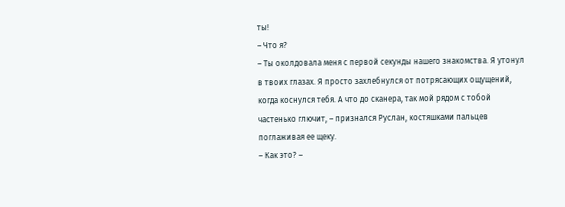ты!
– Что я?
– Ты околдовала меня с первой секунды нашего знакомства. Я утонул в твоих глазах. Я просто захлебнулся от потрясающих ощущений, когда коснулся тебя. А что до сканера, так мой рядом с тобой частенько глючит, – признался Руслан, костяшками пальцев поглаживая ее щеку.
– Как это? –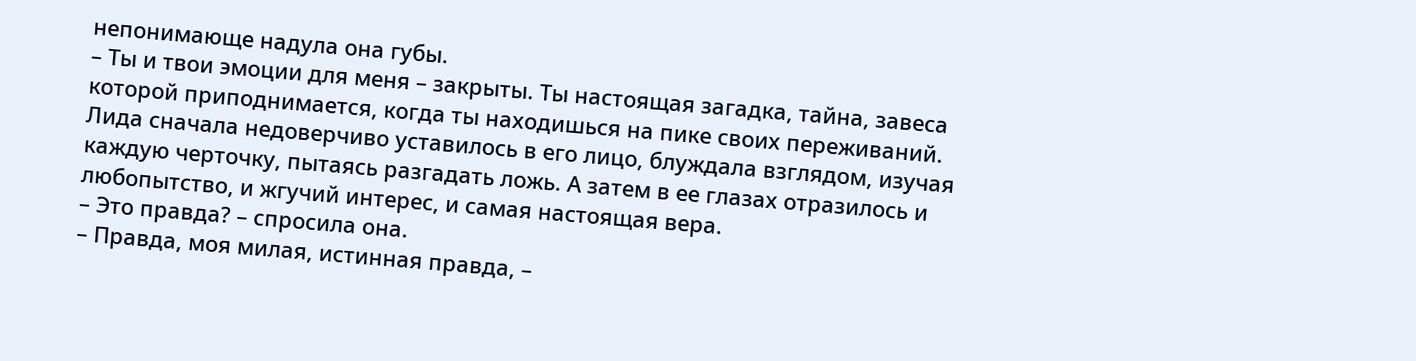непонимающе надула она губы.
– Ты и твои эмоции для меня – закрыты. Ты настоящая загадка, тайна, завеса которой приподнимается, когда ты находишься на пике своих переживаний.
Лида сначала недоверчиво уставилось в его лицо, блуждала взглядом, изучая каждую черточку, пытаясь разгадать ложь. А затем в ее глазах отразилось и любопытство, и жгучий интерес, и самая настоящая вера.
– Это правда? – спросила она.
– Правда, моя милая, истинная правда, –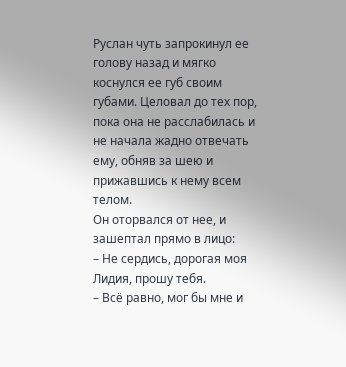Руслан чуть запрокинул ее голову назад и мягко коснулся ее губ своим губами. Целовал до тех пор, пока она не расслабилась и не начала жадно отвечать ему, обняв за шею и прижавшись к нему всем телом.
Он оторвался от нее, и зашептал прямо в лицо:
– Не сердись, дорогая моя Лидия, прошу тебя.
– Всё равно, мог бы мне и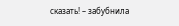сказать! – забубнила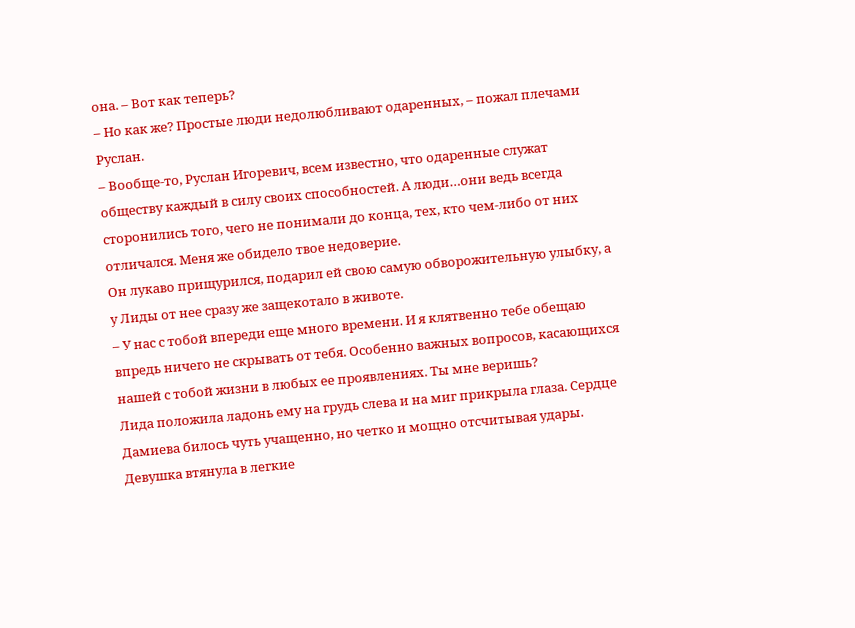она. – Вот как теперь?
– Но как же? Простые люди недолюбливают одаренных, – пожал плечами Руслан.
– Вообще-то, Руслан Игоревич, всем известно, что одаренные служат обществу каждый в силу своих способностей. А люди…они ведь всегда сторонились того, чего не понимали до конца, тех, кто чем-либо от них отличался. Меня же обидело твое недоверие.
Он лукаво прищурился, подарил ей свою самую обворожительную улыбку, а у Лиды от нее сразу же защекотало в животе.
– У нас с тобой впереди еще много времени. И я клятвенно тебе обещаю впредь ничего не скрывать от тебя. Особенно важных вопросов, касающихся нашей с тобой жизни в любых ее проявлениях. Ты мне веришь?
Лида положила ладонь ему на грудь слева и на миг прикрыла глаза. Сердце Дамиева билось чуть учащенно, но четко и мощно отсчитывая удары. Девушка втянула в легкие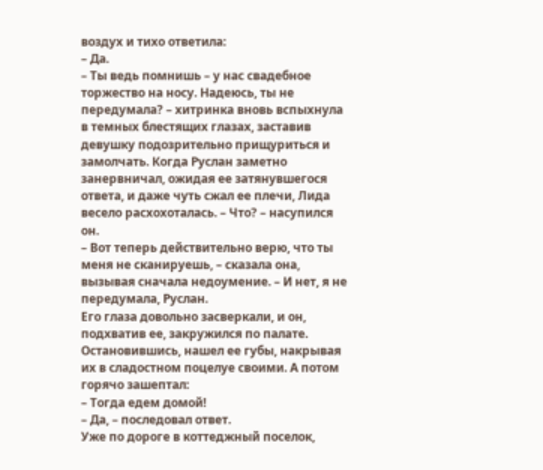воздух и тихо ответила:
– Да.
– Ты ведь помнишь – у нас свадебное торжество на носу. Надеюсь, ты не передумала? – хитринка вновь вспыхнула в темных блестящих глазах, заставив девушку подозрительно прищуриться и замолчать. Когда Руслан заметно занервничал, ожидая ее затянувшегося ответа, и даже чуть сжал ее плечи, Лида весело расхохоталась. – Что? – насупился он.
– Вот теперь действительно верю, что ты меня не сканируешь, – сказала она, вызывая сначала недоумение. – И нет, я не передумала, Руслан.
Его глаза довольно засверкали, и он, подхватив ее, закружился по палате. Остановившись, нашел ее губы, накрывая их в сладостном поцелуе своими. А потом горячо зашептал:
– Тогда едем домой!
– Да, – последовал ответ.
Уже по дороге в коттеджный поселок,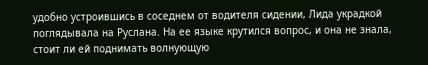удобно устроившись в соседнем от водителя сидении, Лида украдкой поглядывала на Руслана. На ее языке крутился вопрос, и она не знала, стоит ли ей поднимать волнующую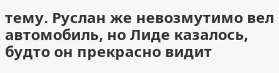тему. Руслан же невозмутимо вел автомобиль, но Лиде казалось, будто он прекрасно видит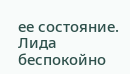ее состояние.
Лида беспокойно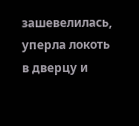зашевелилась, уперла локоть в дверцу и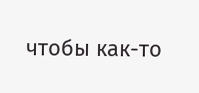чтобы как-то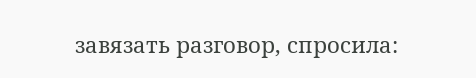завязать разговор, спросила: